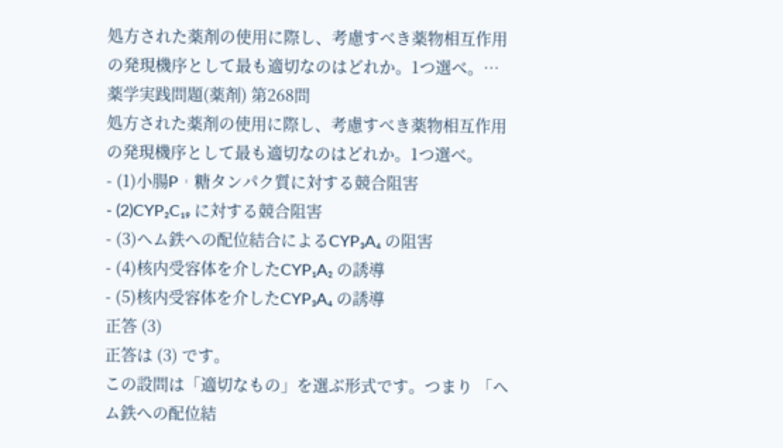処方された薬剤の使用に際し、考慮すべき薬物相互作用の発現機序として最も適切なのはどれか。1つ選べ。…
薬学実践問題(薬剤) 第268問
処方された薬剤の使用に際し、考慮すべき薬物相互作用の発現機序として最も適切なのはどれか。1つ選べ。
- (1)小腸P︲糖タンパク質に対する競合阻害
- (2)CYP₂C₁₉ に対する競合阻害
- (3)ヘム鉄への配位結合によるCYP₃A₄ の阻害
- (4)核内受容体を介したCYP₁A₂ の誘導
- (5)核内受容体を介したCYP₃A₄ の誘導
正答 (3)
正答は (3) です。
この設問は「適切なもの」を選ぶ形式です。つまり 「ヘム鉄への配位結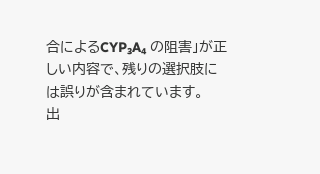合によるCYP₃A₄ の阻害」が正しい内容で、残りの選択肢には誤りが含まれています。
出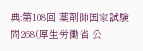典:第108回 薬剤師国家試験 問268(厚生労働省 公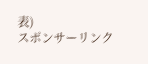表)
スポンサーリンク